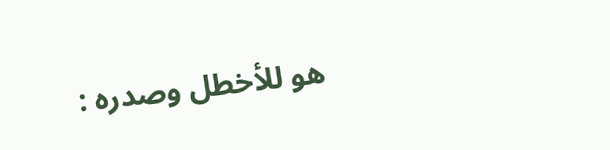هو للأخطل وصدره :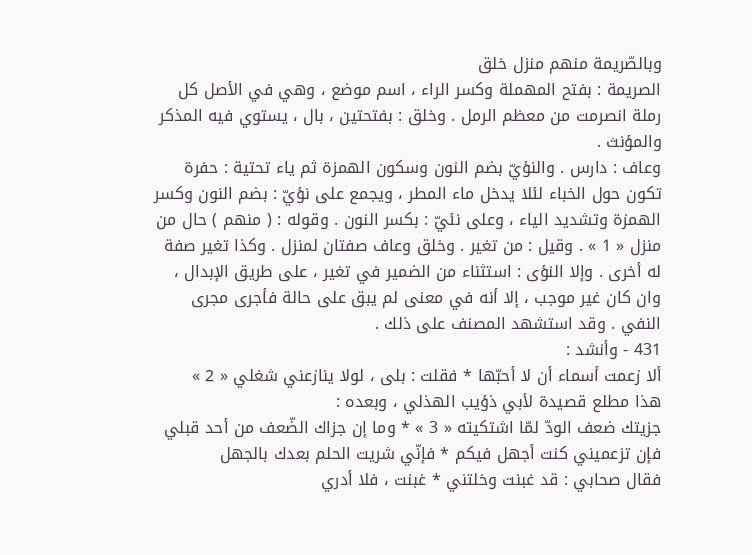وبالصّريمة منهم منزل خلق
الصريمة : بفتح المهملة وكسر الراء ، اسم موضع ، وهي في الأصل كل رملة انصرمت من معظم الرمل . وخلق : بفتحتين ، بال ، يستوي فيه المذكر والمؤنث .
وعاف : دارس . والنؤيّ بضم النون وسكون الهمزة ثم ياء تحتية : حفرة تكون حول الخباء لئلا يدخل ماء المطر ، ويجمع على نؤيّ : بضم النون وكسر الهمزة وتشديد الياء ، وعلى نئيّ : بكسر النون . وقوله : ( منهم ) حال من منزل « 1 » . وقيل : من تغير . وخلق وعاف صفتان لمنزل . وكذا تغير صفة له أخرى . وإلا النؤى : استثناء من الضمير في تغير ، على طريق الإبدال ، وان كان غير موجب ، إلا أنه في معنى لم يبق على حالة فأجرى مجرى النفي . وقد استشهد المصنف على ذلك .
431 - وأنشد :
ألا زعمت أسماء أن لا أحبّها * فقلت : بلى ، لولا ينازعني شغلي « 2 »
هذا مطلع قصيدة لأبي ذؤيب الهذلي ، وبعده :
جزيتك ضعف الودّ لمّا اشتكيته « 3 » * وما إن جزاك الضّعف من أحد قبلي
فإن تزعميني كنت أجهل فيكم * فإنّي شريت الحلم بعدك بالجهل
فقال صحابي : قد غبنت وخلتني * غبنت ، فلا أدري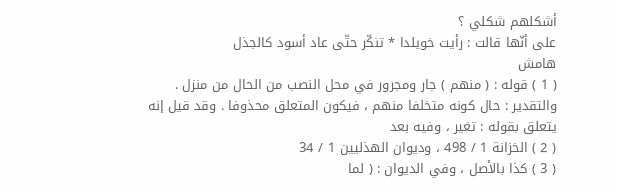أشكلهم شكلي ؟
على أنّها قالت : رأيت خويلدا * تنكّر حتّى عاد أسود كالجذل
هامش
( 1 ) قوله : ( منهم ) جار ومجرور في محل النصب من الحال من منزل .
والتقدير : حال كونه متخلفا منهم ، فيكون المتعلق محذوفا . وقد قيل إنه يتعلق بقوله : تغير ، وفيه بعد
( 2 ) الخزانة 1 / 498 ، وديوان الهذليين 1 / 34
( 3 ) كذا بالأصل ، وفي الديوان : ( لما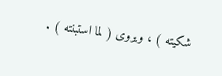شكيته ) ، ويروى ( لما استبنته ) .